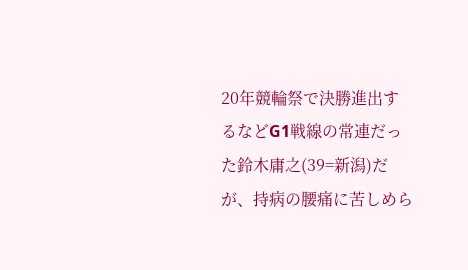20年競輪祭で決勝進出するなどG1戦線の常連だった鈴木庸之(39=新潟)だが、持病の腰痛に苦しめら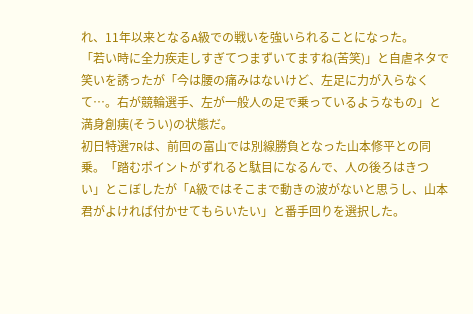れ、11年以来となるA級での戦いを強いられることになった。
「若い時に全力疾走しすぎてつまずいてますね(苦笑)」と自虐ネタで笑いを誘ったが「今は腰の痛みはないけど、左足に力が入らなくて…。右が競輪選手、左が一般人の足で乗っているようなもの」と満身創痍(そうい)の状態だ。
初日特選7Rは、前回の富山では別線勝負となった山本修平との同乗。「踏むポイントがずれると駄目になるんで、人の後ろはきつい」とこぼしたが「A級ではそこまで動きの波がないと思うし、山本君がよければ付かせてもらいたい」と番手回りを選択した。